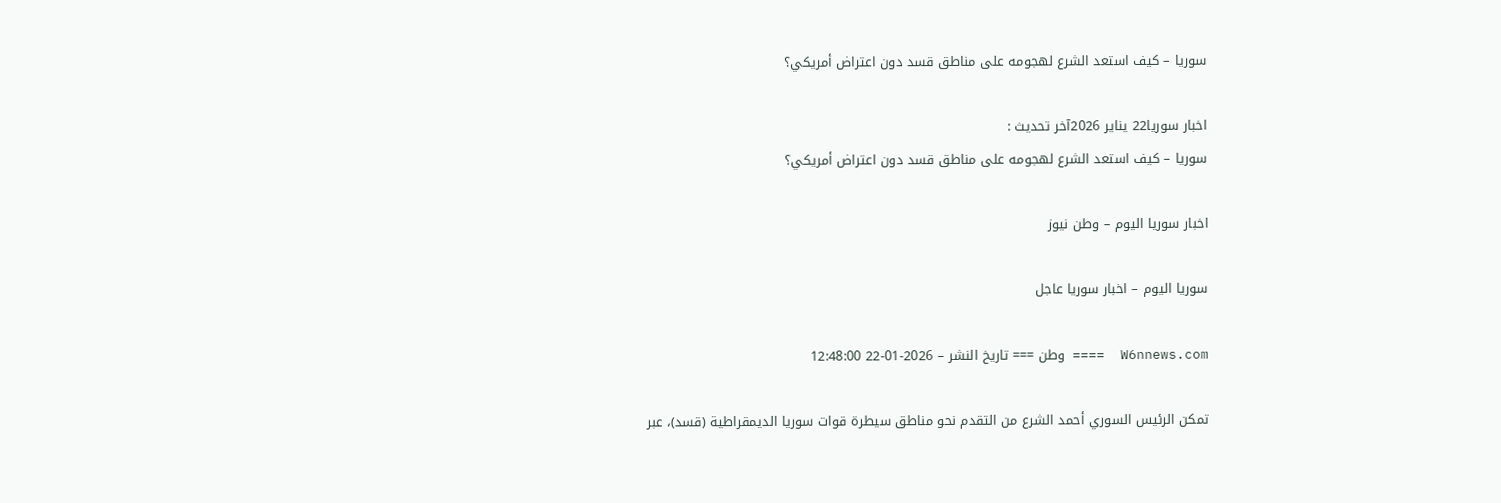سوريا – كيف استعد الشرع لهجومه على مناطق قسد دون اعتراض أمريكي؟

اخبار سوريا22 يناير 2026آخر تحديث :
سوريا – كيف استعد الشرع لهجومه على مناطق قسد دون اعتراض أمريكي؟

اخبار سوريا اليوم – وطن نيوز

سوريا اليوم – اخبار سوريا عاجل

W6nnews.com  ==== وطن === تاريخ النشر – 2026-01-22 12:48:00

تمكن الرئيس السوري أحمد الشرع من التقدم نحو مناطق سيطرة قوات سوريا الديمقراطية (قسد)، عبر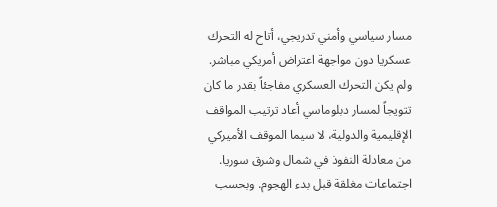مسار سياسي وأمني تدريجي، أتاح له التحرك عسكريا دون مواجهة اعتراض أمريكي مباشر. ولم يكن التحرك العسكري مفاجئاً بقدر ما كان تتويجاً لمسار دبلوماسي أعاد ترتيب المواقف الإقليمية والدولية، لا سيما الموقف الأميركي من معادلة النفوذ في شمال وشرق سوريا. اجتماعات مغلقة قبل بدء الهجوم. وبحسب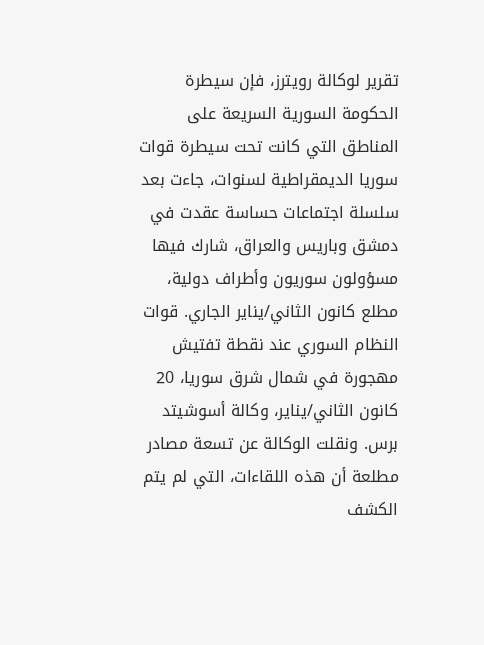تقرير لوكالة رويترز، فإن سيطرة الحكومة السورية السريعة على المناطق التي كانت تحت سيطرة قوات سوريا الديمقراطية لسنوات، جاءت بعد سلسلة اجتماعات حساسة عقدت في دمشق وباريس والعراق، شارك فيها مسؤولون سوريون وأطراف دولية، مطلع كانون الثاني/يناير الجاري. قوات النظام السوري عند نقطة تفتيش مهجورة في شمال شرق سوريا، 20 كانون الثاني/يناير، وكالة أسوشيتد برس. ونقلت الوكالة عن تسعة مصادر مطلعة أن هذه اللقاءات، التي لم يتم الكشف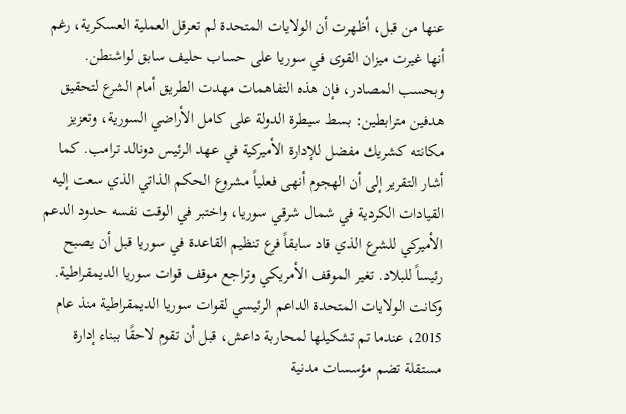عنها من قبل، أظهرت أن الولايات المتحدة لم تعرقل العملية العسكرية، رغم أنها غيرت ميزان القوى في سوريا على حساب حليف سابق لواشنطن. وبحسب المصادر، فإن هذه التفاهمات مهدت الطريق أمام الشرع لتحقيق هدفين مترابطين: بسط سيطرة الدولة على كامل الأراضي السورية، وتعزيز مكانته كشريك مفضل للإدارة الأميركية في عهد الرئيس دونالد ترامب. كما أشار التقرير إلى أن الهجوم أنهى فعلياً مشروع الحكم الذاتي الذي سعت إليه القيادات الكردية في شمال شرقي سوريا، واختبر في الوقت نفسه حدود الدعم الأميركي للشرع الذي قاد سابقاً فرع تنظيم القاعدة في سوريا قبل أن يصبح رئيساً للبلاد. تغير الموقف الأمريكي وتراجع موقف قوات سوريا الديمقراطية. وكانت الولايات المتحدة الداعم الرئيسي لقوات سوريا الديمقراطية منذ عام 2015، عندما تم تشكيلها لمحاربة داعش، قبل أن تقوم لاحقًا ببناء إدارة مستقلة تضم مؤسسات مدنية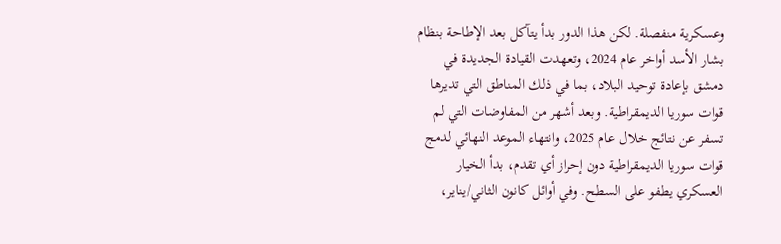وعسكرية منفصلة. لكن هذا الدور بدأ يتآكل بعد الإطاحة بنظام بشار الأسد أواخر عام 2024، وتعهدت القيادة الجديدة في دمشق بإعادة توحيد البلاد، بما في ذلك المناطق التي تديرها قوات سوريا الديمقراطية. وبعد أشهر من المفاوضات التي لم تسفر عن نتائج خلال عام 2025، وانتهاء الموعد النهائي لدمج قوات سوريا الديمقراطية دون إحراز أي تقدم، بدأ الخيار العسكري يطفو على السطح. وفي أوائل كانون الثاني/يناير،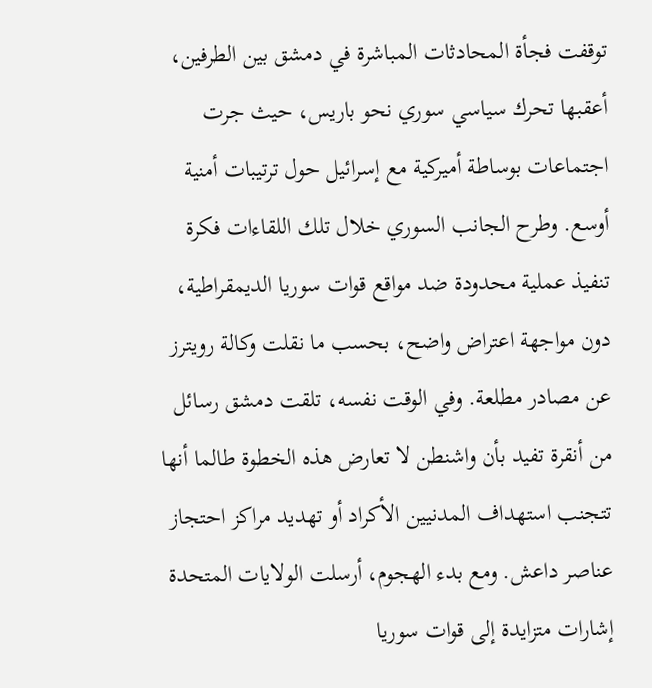توقفت فجأة المحادثات المباشرة في دمشق بين الطرفين، أعقبها تحرك سياسي سوري نحو باريس، حيث جرت اجتماعات بوساطة أميركية مع إسرائيل حول ترتيبات أمنية أوسع. وطرح الجانب السوري خلال تلك اللقاءات فكرة تنفيذ عملية محدودة ضد مواقع قوات سوريا الديمقراطية، دون مواجهة اعتراض واضح، بحسب ما نقلت وكالة رويترز عن مصادر مطلعة. وفي الوقت نفسه، تلقت دمشق رسائل من أنقرة تفيد بأن واشنطن لا تعارض هذه الخطوة طالما أنها تتجنب استهداف المدنيين الأكراد أو تهديد مراكز احتجاز عناصر داعش. ومع بدء الهجوم، أرسلت الولايات المتحدة إشارات متزايدة إلى قوات سوريا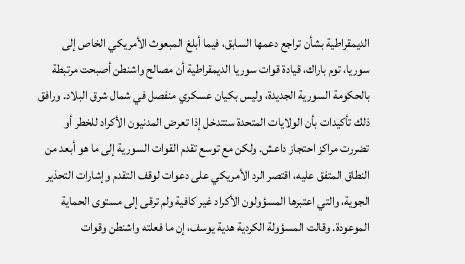الديمقراطية بشأن تراجع دعمها السابق، فيما أبلغ المبعوث الأمريكي الخاص إلى سوريا، توم باراك، قيادة قوات سوريا الديمقراطية أن مصالح واشنطن أصبحت مرتبطة بالحكومة السورية الجديدة، وليس بكيان عسكري منفصل في شمال شرق البلاد. ورافق ذلك تأكيدات بأن الولايات المتحدة ستتدخل إذا تعرض المدنيون الأكراد للخطر أو تضررت مراكز احتجاز داعش. ولكن مع توسع تقدم القوات السورية إلى ما هو أبعد من النطاق المتفق عليه، اقتصر الرد الأمريكي على دعوات لوقف التقدم وإشارات التحذير الجوية، والتي اعتبرها المسؤولون الأكراد غير كافية ولم ترقى إلى مستوى الحماية الموعودة. وقالت المسؤولة الكردية هدية يوسف، إن ما فعلته واشنطن وقوات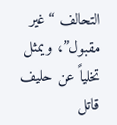التحالف “غير مقبول”، ويمثل تخلياً عن حليف قاتل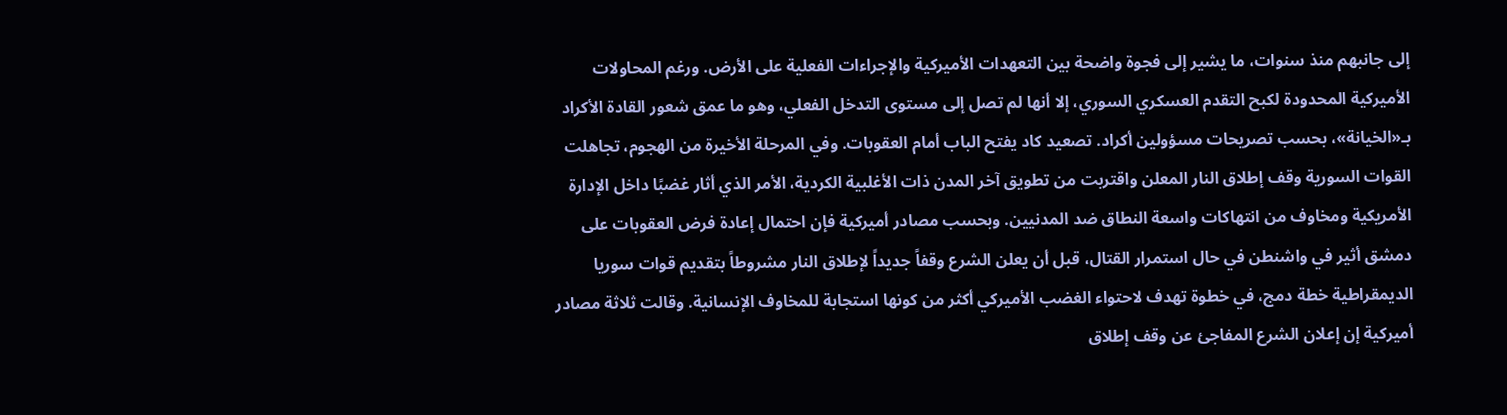إلى جانبهم منذ سنوات، ما يشير إلى فجوة واضحة بين التعهدات الأميركية والإجراءات الفعلية على الأرض. ورغم المحاولات الأميركية المحدودة لكبح التقدم العسكري السوري، إلا أنها لم تصل إلى مستوى التدخل الفعلي، وهو ما عمق شعور القادة الأكراد بـ«الخيانة»، بحسب تصريحات مسؤولين أكراد. تصعيد كاد يفتح الباب أمام العقوبات. وفي المرحلة الأخيرة من الهجوم، تجاهلت القوات السورية وقف إطلاق النار المعلن واقتربت من تطويق آخر المدن ذات الأغلبية الكردية، الأمر الذي أثار غضبًا داخل الإدارة الأمريكية ومخاوف من انتهاكات واسعة النطاق ضد المدنيين. وبحسب مصادر أميركية فإن احتمال إعادة فرض العقوبات على دمشق أثير في واشنطن في حال استمرار القتال، قبل أن يعلن الشرع وقفاً جديداً لإطلاق النار مشروطاً بتقديم قوات سوريا الديمقراطية خطة دمج، في خطوة تهدف لاحتواء الغضب الأميركي أكثر من كونها استجابة للمخاوف الإنسانية. وقالت ثلاثة مصادر أميركية إن إعلان الشرع المفاجئ عن وقف إطلاق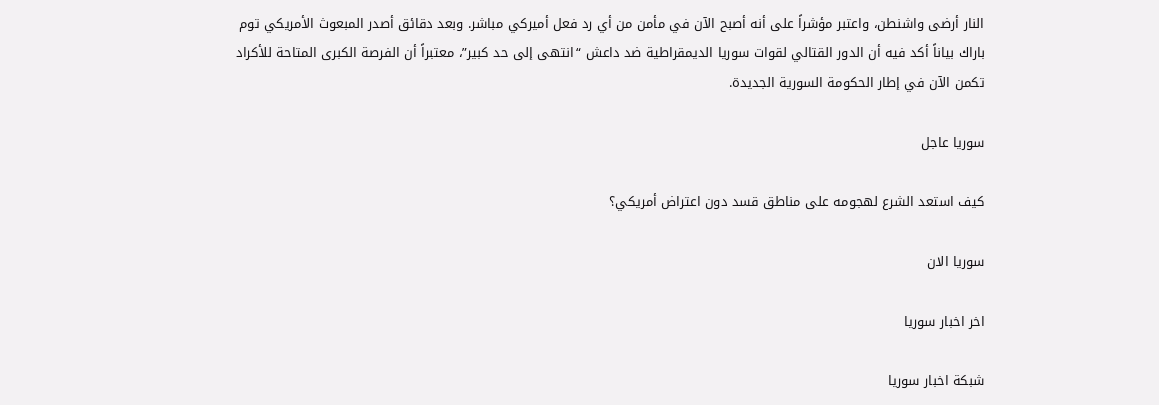النار أرضى واشنطن، واعتبر مؤشراً على أنه أصبح الآن في مأمن من أي رد فعل أميركي مباشر. وبعد دقائق أصدر المبعوث الأمريكي توم باراك بياناً أكد فيه أن الدور القتالي لقوات سوريا الديمقراطية ضد داعش “انتهى إلى حد كبير”، معتبراً أن الفرصة الكبرى المتاحة للأكراد تكمن الآن في إطار الحكومة السورية الجديدة.

سوريا عاجل

كيف استعد الشرع لهجومه على مناطق قسد دون اعتراض أمريكي؟

سوريا الان

اخر اخبار سوريا

شبكة اخبار سوريا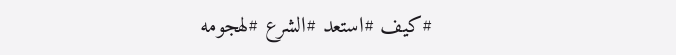#كيف #استعد #الشرع #لهجومه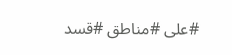#على #مناطق #قسد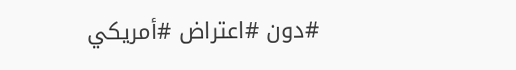#دون #اعتراض #أمريكي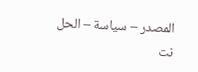المصدر – سياسة – الحل نت